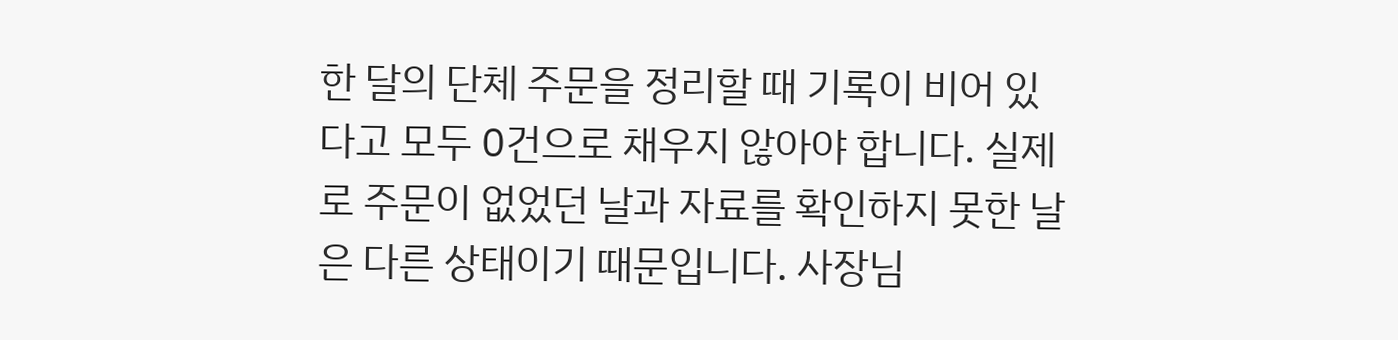한 달의 단체 주문을 정리할 때 기록이 비어 있다고 모두 0건으로 채우지 않아야 합니다. 실제로 주문이 없었던 날과 자료를 확인하지 못한 날은 다른 상태이기 때문입니다. 사장님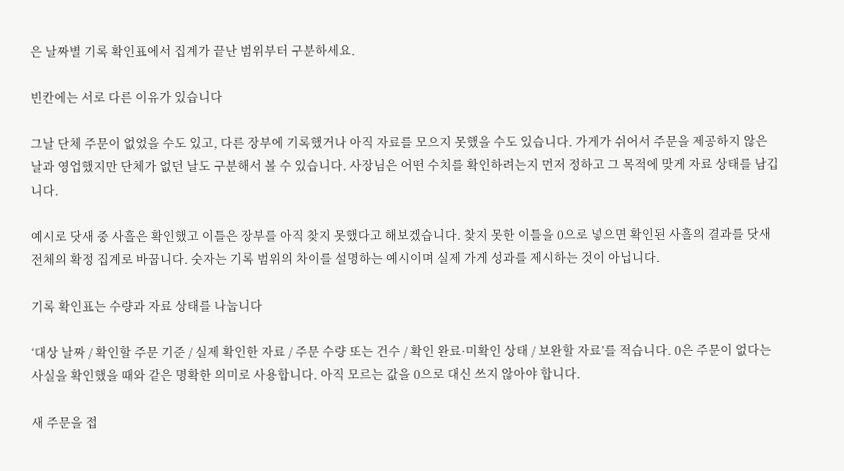은 날짜별 기록 확인표에서 집계가 끝난 범위부터 구분하세요.

빈칸에는 서로 다른 이유가 있습니다

그날 단체 주문이 없었을 수도 있고, 다른 장부에 기록했거나 아직 자료를 모으지 못했을 수도 있습니다. 가게가 쉬어서 주문을 제공하지 않은 날과 영업했지만 단체가 없던 날도 구분해서 볼 수 있습니다. 사장님은 어떤 수치를 확인하려는지 먼저 정하고 그 목적에 맞게 자료 상태를 남깁니다.

예시로 닷새 중 사흘은 확인했고 이틀은 장부를 아직 찾지 못했다고 해보겠습니다. 찾지 못한 이틀을 0으로 넣으면 확인된 사흘의 결과를 닷새 전체의 확정 집계로 바꿉니다. 숫자는 기록 범위의 차이를 설명하는 예시이며 실제 가게 성과를 제시하는 것이 아닙니다.

기록 확인표는 수량과 자료 상태를 나눕니다

‘대상 날짜 / 확인할 주문 기준 / 실제 확인한 자료 / 주문 수량 또는 건수 / 확인 완료·미확인 상태 / 보완할 자료’를 적습니다. 0은 주문이 없다는 사실을 확인했을 때와 같은 명확한 의미로 사용합니다. 아직 모르는 값을 0으로 대신 쓰지 않아야 합니다.

새 주문을 접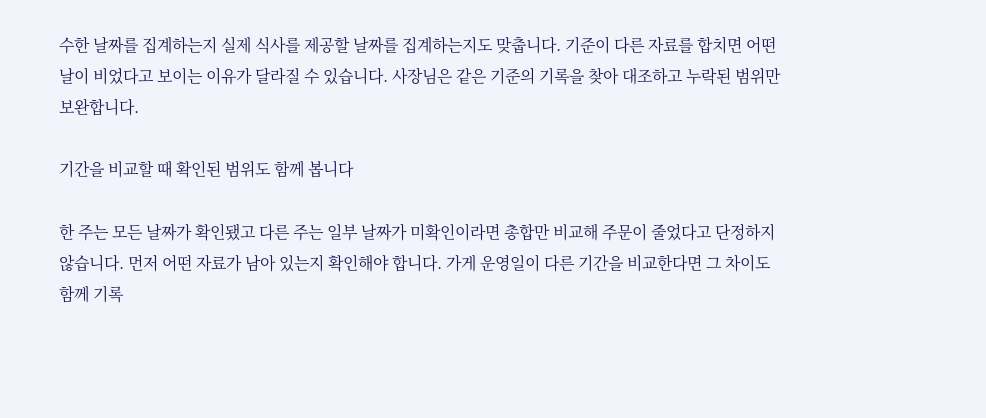수한 날짜를 집계하는지 실제 식사를 제공할 날짜를 집계하는지도 맞춥니다. 기준이 다른 자료를 합치면 어떤 날이 비었다고 보이는 이유가 달라질 수 있습니다. 사장님은 같은 기준의 기록을 찾아 대조하고 누락된 범위만 보완합니다.

기간을 비교할 때 확인된 범위도 함께 봅니다

한 주는 모든 날짜가 확인됐고 다른 주는 일부 날짜가 미확인이라면 총합만 비교해 주문이 줄었다고 단정하지 않습니다. 먼저 어떤 자료가 남아 있는지 확인해야 합니다. 가게 운영일이 다른 기간을 비교한다면 그 차이도 함께 기록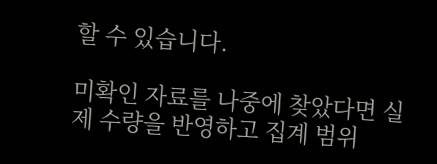할 수 있습니다.

미확인 자료를 나중에 찾았다면 실제 수량을 반영하고 집계 범위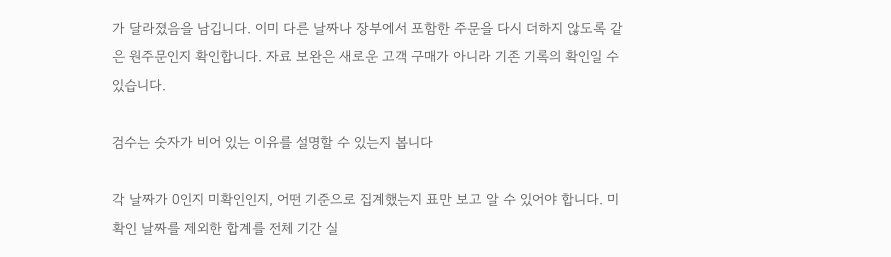가 달라졌음을 남깁니다. 이미 다른 날짜나 장부에서 포함한 주문을 다시 더하지 않도록 같은 원주문인지 확인합니다. 자료 보완은 새로운 고객 구매가 아니라 기존 기록의 확인일 수 있습니다.

검수는 숫자가 비어 있는 이유를 설명할 수 있는지 봅니다

각 날짜가 0인지 미확인인지, 어떤 기준으로 집계했는지 표만 보고 알 수 있어야 합니다. 미확인 날짜를 제외한 합계를 전체 기간 실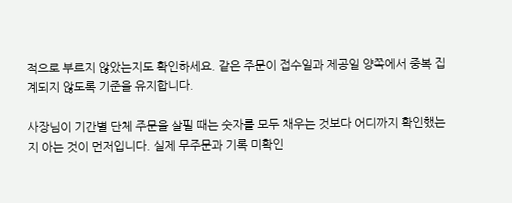적으로 부르지 않았는지도 확인하세요. 같은 주문이 접수일과 제공일 양쪽에서 중복 집계되지 않도록 기준을 유지합니다.

사장님이 기간별 단체 주문을 살필 때는 숫자를 모두 채우는 것보다 어디까지 확인했는지 아는 것이 먼저입니다. 실제 무주문과 기록 미확인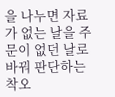을 나누면 자료가 없는 날을 주문이 없던 날로 바꿔 판단하는 착오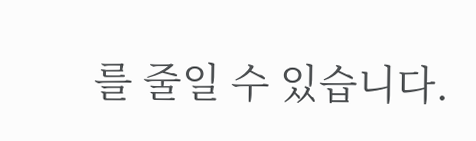를 줄일 수 있습니다.